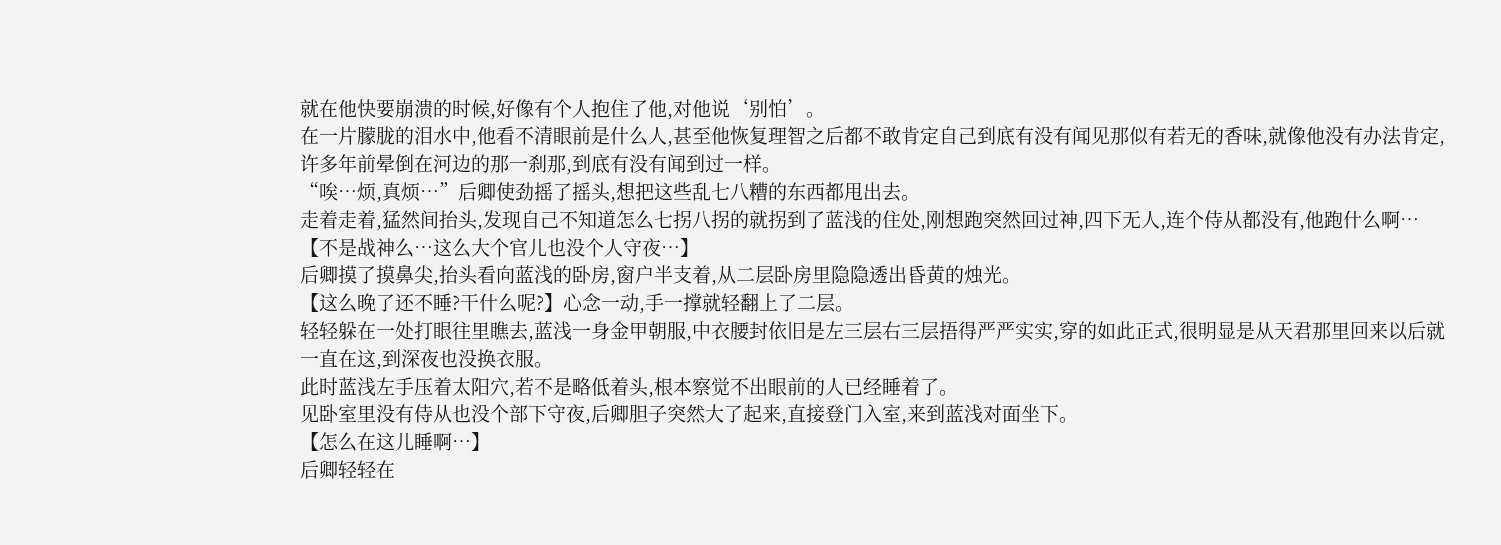就在他快要崩溃的时候,好像有个人抱住了他,对他说‘别怕’。
在一片朦胧的泪水中,他看不清眼前是什么人,甚至他恢复理智之后都不敢肯定自己到底有没有闻见那似有若无的香味,就像他没有办法肯定,许多年前晕倒在河边的那一刹那,到底有没有闻到过一样。
“唉…烦,真烦…”后卿使劲摇了摇头,想把这些乱七八糟的东西都甩出去。
走着走着,猛然间抬头,发现自己不知道怎么七拐八拐的就拐到了蓝浅的住处,刚想跑突然回过神,四下无人,连个侍从都没有,他跑什么啊…
【不是战神么…这么大个官儿也没个人守夜…】
后卿摸了摸鼻尖,抬头看向蓝浅的卧房,窗户半支着,从二层卧房里隐隐透出昏黄的烛光。
【这么晚了还不睡?干什么呢?】心念一动,手一撑就轻翻上了二层。
轻轻躲在一处打眼往里瞧去,蓝浅一身金甲朝服,中衣腰封依旧是左三层右三层捂得严严实实,穿的如此正式,很明显是从天君那里回来以后就一直在这,到深夜也没换衣服。
此时蓝浅左手压着太阳穴,若不是略低着头,根本察觉不出眼前的人已经睡着了。
见卧室里没有侍从也没个部下守夜,后卿胆子突然大了起来,直接登门入室,来到蓝浅对面坐下。
【怎么在这儿睡啊…】
后卿轻轻在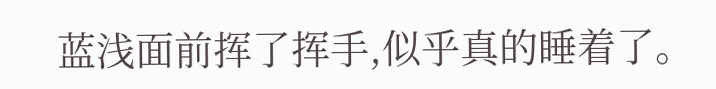蓝浅面前挥了挥手,似乎真的睡着了。